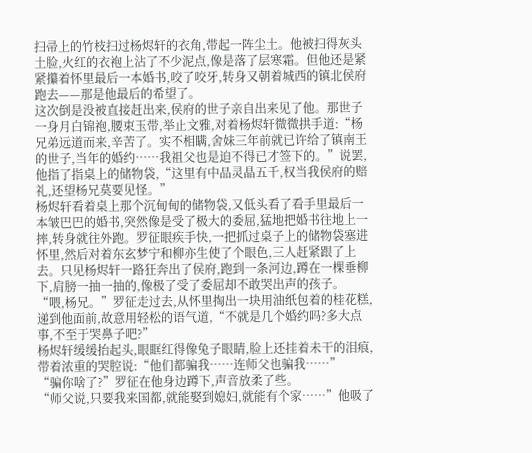扫帚上的竹枝扫过杨烬轩的衣角,带起一阵尘土。他被扫得灰头土脸,火红的衣袍上沾了不少泥点,像是落了层寒霜。但他还是紧紧攥着怀里最后一本婚书,咬了咬牙,转身又朝着城西的镇北侯府跑去——那是他最后的希望了。
这次倒是没被直接赶出来,侯府的世子亲自出来见了他。那世子一身月白锦袍,腰束玉带,举止文雅,对着杨烬轩微微拱手道:“杨兄弟远道而来,辛苦了。实不相瞒,舍妹三年前就已许给了镇南王的世子,当年的婚约……我祖父也是迫不得已才签下的。”说罢,他指了指桌上的储物袋,“这里有中品灵晶五千,权当我侯府的赔礼,还望杨兄莫要见怪。”
杨烬轩看着桌上那个沉甸甸的储物袋,又低头看了看手里最后一本皱巴巴的婚书,突然像是受了极大的委屈,猛地把婚书往地上一摔,转身就往外跑。罗征眼疾手快,一把抓过桌子上的储物袋塞进怀里,然后对着东玄梦宁和柳亦生使了个眼色,三人赶紧跟了上去。只见杨烬轩一路狂奔出了侯府,跑到一条河边,蹲在一棵垂柳下,肩膀一抽一抽的,像极了受了委屈却不敢哭出声的孩子。
“喂,杨兄。”罗征走过去,从怀里掏出一块用油纸包着的桂花糕,递到他面前,故意用轻松的语气道,“不就是几个婚约吗?多大点事,不至于哭鼻子吧?”
杨烬轩缓缓抬起头,眼眶红得像兔子眼睛,脸上还挂着未干的泪痕,带着浓重的哭腔说:“他们都骗我……连师父也骗我……”
“骗你啥了?”罗征在他身边蹲下,声音放柔了些。
“师父说,只要我来国都,就能娶到媳妇,就能有个家……”他吸了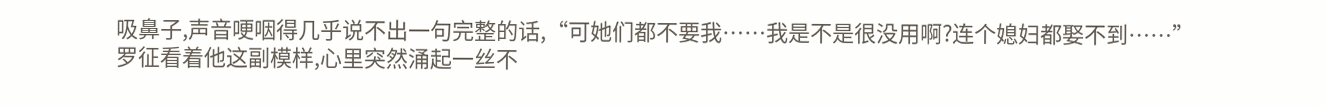吸鼻子,声音哽咽得几乎说不出一句完整的话,“可她们都不要我……我是不是很没用啊?连个媳妇都娶不到……”
罗征看着他这副模样,心里突然涌起一丝不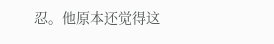忍。他原本还觉得这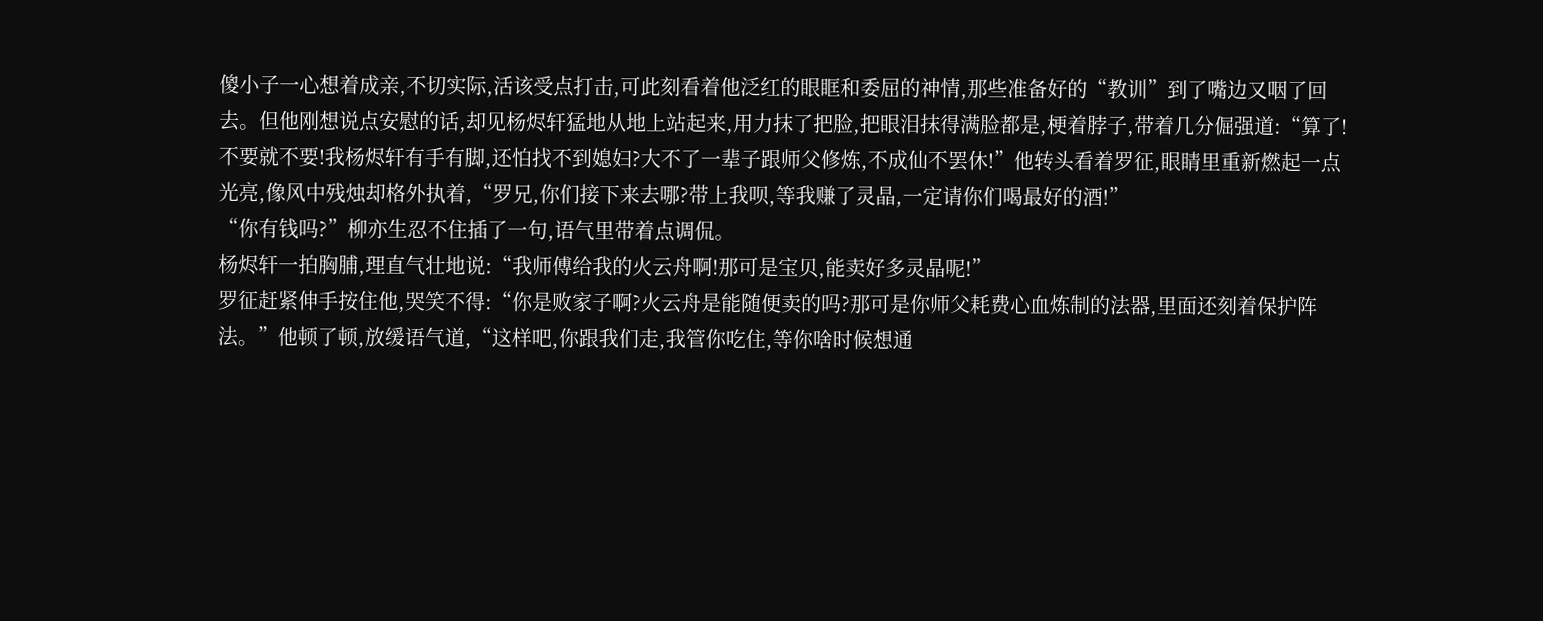傻小子一心想着成亲,不切实际,活该受点打击,可此刻看着他泛红的眼眶和委屈的神情,那些准备好的“教训”到了嘴边又咽了回去。但他刚想说点安慰的话,却见杨烬轩猛地从地上站起来,用力抹了把脸,把眼泪抹得满脸都是,梗着脖子,带着几分倔强道:“算了!不要就不要!我杨烬轩有手有脚,还怕找不到媳妇?大不了一辈子跟师父修炼,不成仙不罢休!”他转头看着罗征,眼睛里重新燃起一点光亮,像风中残烛却格外执着,“罗兄,你们接下来去哪?带上我呗,等我赚了灵晶,一定请你们喝最好的酒!”
“你有钱吗?”柳亦生忍不住插了一句,语气里带着点调侃。
杨烬轩一拍胸脯,理直气壮地说:“我师傅给我的火云舟啊!那可是宝贝,能卖好多灵晶呢!”
罗征赶紧伸手按住他,哭笑不得:“你是败家子啊?火云舟是能随便卖的吗?那可是你师父耗费心血炼制的法器,里面还刻着保护阵法。”他顿了顿,放缓语气道,“这样吧,你跟我们走,我管你吃住,等你啥时候想通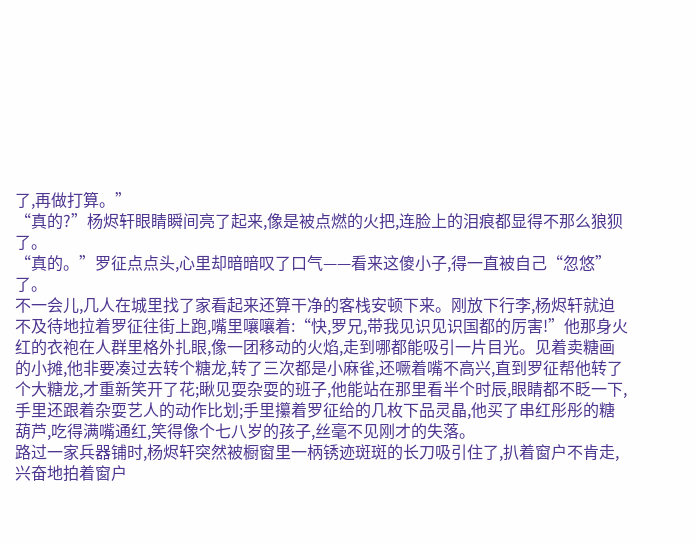了,再做打算。”
“真的?”杨烬轩眼睛瞬间亮了起来,像是被点燃的火把,连脸上的泪痕都显得不那么狼狈了。
“真的。”罗征点点头,心里却暗暗叹了口气——看来这傻小子,得一直被自己“忽悠”了。
不一会儿,几人在城里找了家看起来还算干净的客栈安顿下来。刚放下行李,杨烬轩就迫不及待地拉着罗征往街上跑,嘴里嚷嚷着:“快,罗兄,带我见识见识国都的厉害!”他那身火红的衣袍在人群里格外扎眼,像一团移动的火焰,走到哪都能吸引一片目光。见着卖糖画的小摊,他非要凑过去转个糖龙,转了三次都是小麻雀,还噘着嘴不高兴,直到罗征帮他转了个大糖龙,才重新笑开了花;瞅见耍杂耍的班子,他能站在那里看半个时辰,眼睛都不眨一下,手里还跟着杂耍艺人的动作比划;手里攥着罗征给的几枚下品灵晶,他买了串红彤彤的糖葫芦,吃得满嘴通红,笑得像个七八岁的孩子,丝毫不见刚才的失落。
路过一家兵器铺时,杨烬轩突然被橱窗里一柄锈迹斑斑的长刀吸引住了,扒着窗户不肯走,兴奋地拍着窗户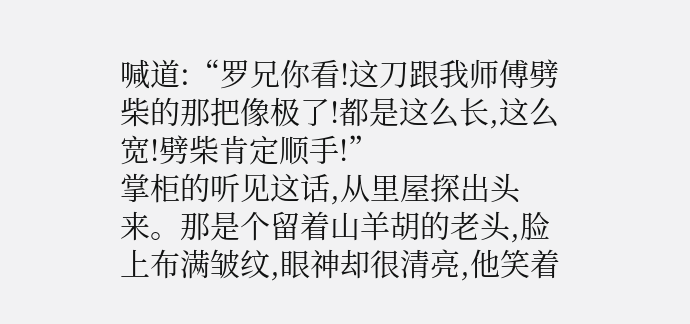喊道:“罗兄你看!这刀跟我师傅劈柴的那把像极了!都是这么长,这么宽!劈柴肯定顺手!”
掌柜的听见这话,从里屋探出头来。那是个留着山羊胡的老头,脸上布满皱纹,眼神却很清亮,他笑着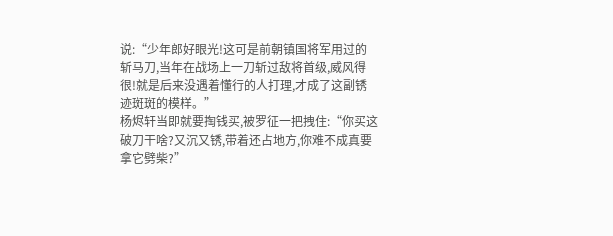说:“少年郎好眼光!这可是前朝镇国将军用过的斩马刀,当年在战场上一刀斩过敌将首级,威风得很!就是后来没遇着懂行的人打理,才成了这副锈迹斑斑的模样。”
杨烬轩当即就要掏钱买,被罗征一把拽住:“你买这破刀干啥?又沉又锈,带着还占地方,你难不成真要拿它劈柴?”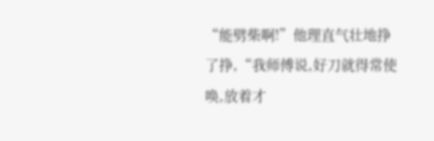“能劈柴啊!”他理直气壮地挣了挣,“我师傅说,好刀就得常使唤,放着才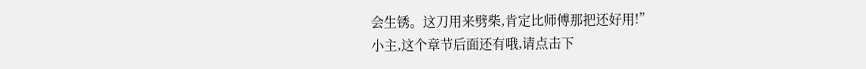会生锈。这刀用来劈柴,肯定比师傅那把还好用!”
小主,这个章节后面还有哦,请点击下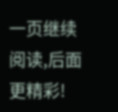一页继续阅读,后面更精彩!